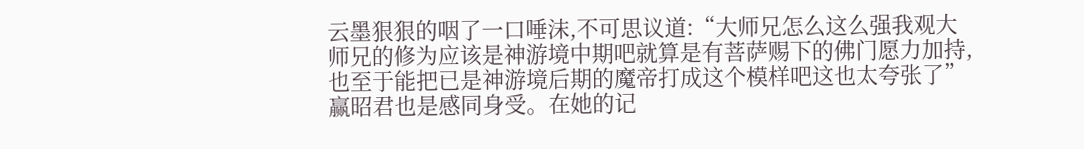云墨狠狠的咽了一口唾沫,不可思议道:“大师兄怎么这么强我观大师兄的修为应该是神游境中期吧就算是有菩萨赐下的佛门愿力加持,也至于能把已是神游境后期的魔帝打成这个模样吧这也太夸张了”
赢昭君也是感同身受。在她的记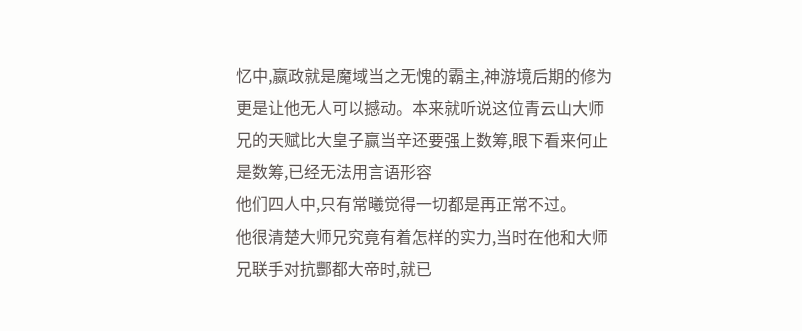忆中,嬴政就是魔域当之无愧的霸主,神游境后期的修为更是让他无人可以撼动。本来就听说这位青云山大师兄的天赋比大皇子赢当辛还要强上数筹,眼下看来何止是数筹,已经无法用言语形容
他们四人中,只有常曦觉得一切都是再正常不过。
他很清楚大师兄究竟有着怎样的实力,当时在他和大师兄联手对抗酆都大帝时,就已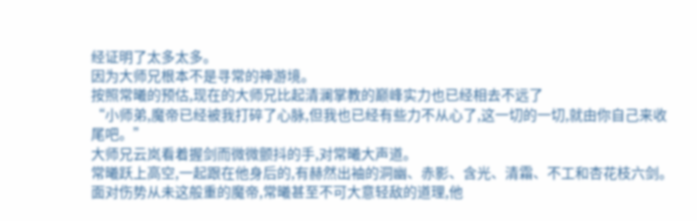经证明了太多太多。
因为大师兄根本不是寻常的神游境。
按照常曦的预估,现在的大师兄比起清澜掌教的巅峰实力也已经相去不远了
“小师弟,魔帝已经被我打碎了心脉,但我也已经有些力不从心了,这一切的一切,就由你自己来收尾吧。”
大师兄云岚看着握剑而微微颤抖的手,对常曦大声道。
常曦跃上高空,一起跟在他身后的,有赫然出袖的洞幽、赤影、含光、清霜、不工和杏花枝六剑。
面对伤势从未这般重的魔帝,常曦甚至不可大意轻敌的道理,他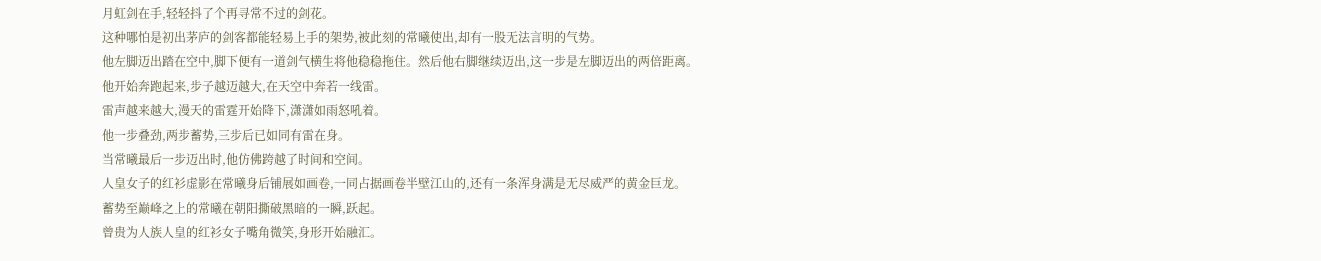月虹剑在手,轻轻抖了个再寻常不过的剑花。
这种哪怕是初出茅庐的剑客都能轻易上手的架势,被此刻的常曦使出,却有一股无法言明的气势。
他左脚迈出踏在空中,脚下便有一道剑气横生将他稳稳拖住。然后他右脚继续迈出,这一步是左脚迈出的两倍距离。
他开始奔跑起来,步子越迈越大,在天空中奔若一线雷。
雷声越来越大,漫天的雷霆开始降下,潇潇如雨怒吼着。
他一步叠劲,两步蓄势,三步后已如同有雷在身。
当常曦最后一步迈出时,他仿佛跨越了时间和空间。
人皇女子的红衫虚影在常曦身后铺展如画卷,一同占据画卷半壁江山的,还有一条浑身满是无尽威严的黄金巨龙。
蓄势至巅峰之上的常曦在朝阳撕破黑暗的一瞬,跃起。
曾贵为人族人皇的红衫女子嘴角微笑,身形开始融汇。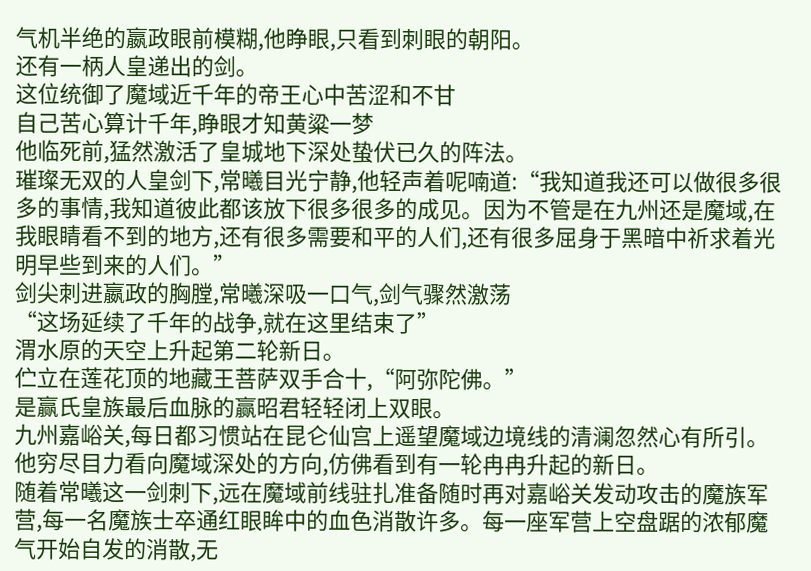气机半绝的嬴政眼前模糊,他睁眼,只看到刺眼的朝阳。
还有一柄人皇递出的剑。
这位统御了魔域近千年的帝王心中苦涩和不甘
自己苦心算计千年,睁眼才知黄粱一梦
他临死前,猛然激活了皇城地下深处蛰伏已久的阵法。
璀璨无双的人皇剑下,常曦目光宁静,他轻声着呢喃道:“我知道我还可以做很多很多的事情,我知道彼此都该放下很多很多的成见。因为不管是在九州还是魔域,在我眼睛看不到的地方,还有很多需要和平的人们,还有很多屈身于黑暗中祈求着光明早些到来的人们。”
剑尖刺进嬴政的胸膛,常曦深吸一口气,剑气骤然激荡
“这场延续了千年的战争,就在这里结束了”
渭水原的天空上升起第二轮新日。
伫立在莲花顶的地藏王菩萨双手合十,“阿弥陀佛。”
是赢氏皇族最后血脉的赢昭君轻轻闭上双眼。
九州嘉峪关,每日都习惯站在昆仑仙宫上遥望魔域边境线的清澜忽然心有所引。他穷尽目力看向魔域深处的方向,仿佛看到有一轮冉冉升起的新日。
随着常曦这一剑刺下,远在魔域前线驻扎准备随时再对嘉峪关发动攻击的魔族军营,每一名魔族士卒通红眼眸中的血色消散许多。每一座军营上空盘踞的浓郁魔气开始自发的消散,无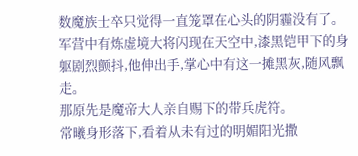数魔族士卒只觉得一直笼罩在心头的阴霾没有了。
军营中有炼虚境大将闪现在天空中,漆黑铠甲下的身躯剧烈颤抖,他伸出手,掌心中有这一摊黑灰,随风飘走。
那原先是魔帝大人亲自赐下的带兵虎符。
常曦身形落下,看着从未有过的明媚阳光撒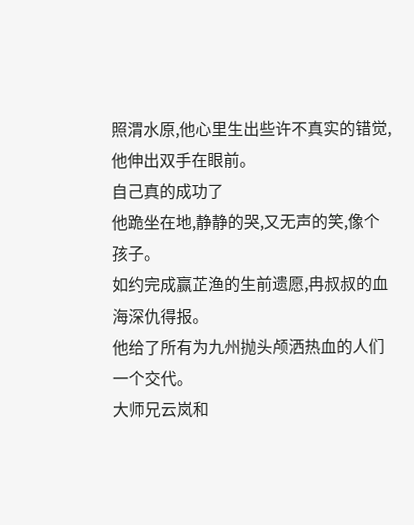照渭水原,他心里生出些许不真实的错觉,他伸出双手在眼前。
自己真的成功了
他跪坐在地,静静的哭,又无声的笑,像个孩子。
如约完成赢芷渔的生前遗愿,冉叔叔的血海深仇得报。
他给了所有为九州抛头颅洒热血的人们一个交代。
大师兄云岚和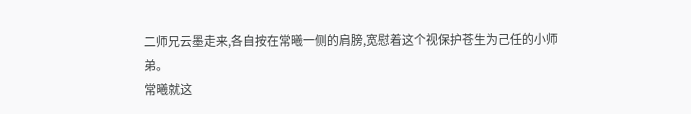二师兄云墨走来,各自按在常曦一侧的肩膀,宽慰着这个视保护苍生为己任的小师弟。
常曦就这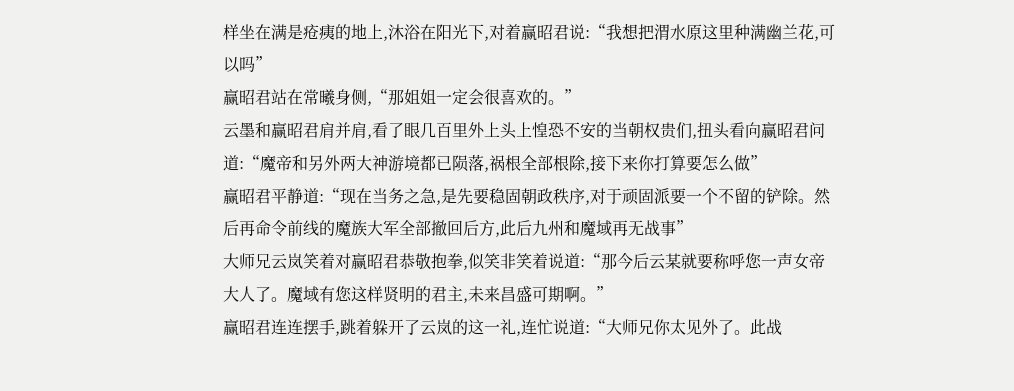样坐在满是疮痍的地上,沐浴在阳光下,对着赢昭君说:“我想把渭水原这里种满幽兰花,可以吗”
赢昭君站在常曦身侧,“那姐姐一定会很喜欢的。”
云墨和赢昭君肩并肩,看了眼几百里外上头上惶恐不安的当朝权贵们,扭头看向赢昭君问道:“魔帝和另外两大神游境都已陨落,祸根全部根除,接下来你打算要怎么做”
赢昭君平静道:“现在当务之急,是先要稳固朝政秩序,对于顽固派要一个不留的铲除。然后再命令前线的魔族大军全部撤回后方,此后九州和魔域再无战事”
大师兄云岚笑着对赢昭君恭敬抱拳,似笑非笑着说道:“那今后云某就要称呼您一声女帝大人了。魔域有您这样贤明的君主,未来昌盛可期啊。”
赢昭君连连摆手,跳着躲开了云岚的这一礼,连忙说道:“大师兄你太见外了。此战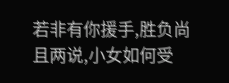若非有你援手,胜负尚且两说,小女如何受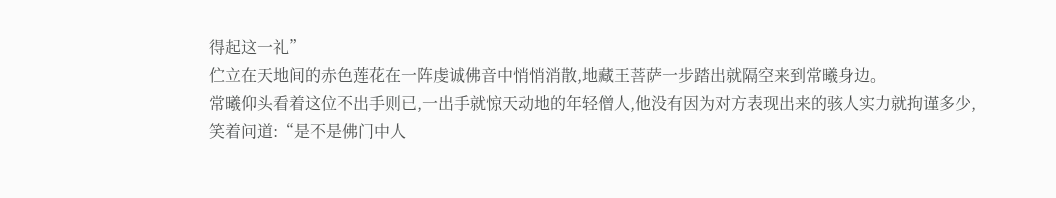得起这一礼”
伫立在天地间的赤色莲花在一阵虔诚佛音中悄悄消散,地藏王菩萨一步踏出就隔空来到常曦身边。
常曦仰头看着这位不出手则已,一出手就惊天动地的年轻僧人,他没有因为对方表现出来的骇人实力就拘谨多少,笑着问道:“是不是佛门中人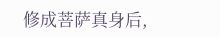修成菩萨真身后,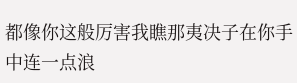都像你这般厉害我瞧那夷决子在你手中连一点浪